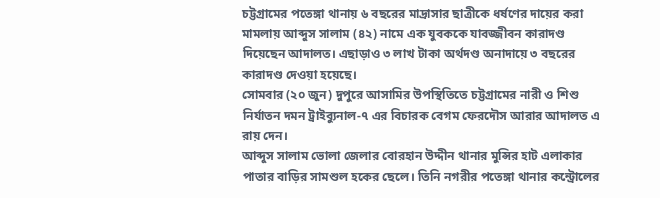চট্টগ্রামের পতেঙ্গা থানায় ৬ বছরের মাদ্রাসার ছাত্রীকে ধর্ষণের দায়ের করা মামলায় আব্দুস সালাম (৪২) নামে এক যুবককে যাবজ্জীবন কারাদণ্ড দিয়েছেন আদালত। এছাড়াও ৩ লাখ টাকা অর্থদণ্ড অনাদায়ে ৩ বছরের কারাদণ্ড দেওয়া হয়েছে।
সোমবার (২০ জুন) দুপুরে আসামির উপস্থিতিতে চট্টগ্রামের নারী ও শিশু নির্যাতন দমন ট্রাইব্যুনাল-৭ এর বিচারক বেগম ফেরদৌস আরার আদালত এ রায় দেন।
আব্দুস সালাম ভোলা জেলার বোরহান উদ্দীন থানার মুন্সির হাট এলাকার পাতার বাড়ির সামশুল হকের ছেলে। তিনি নগরীর পতেঙ্গা থানার কন্ট্রোলের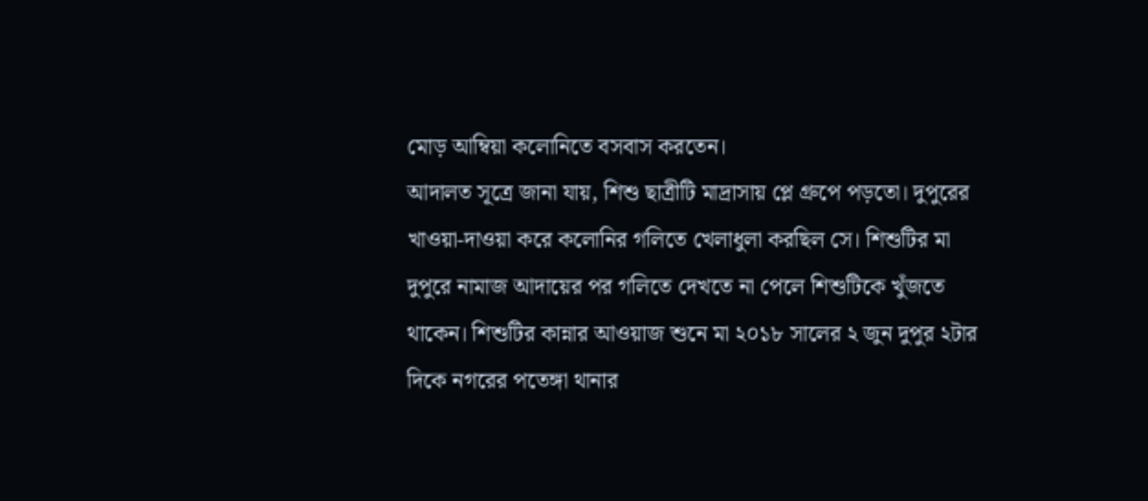মোড় আম্বিয়া কলোনিতে বসবাস করতেন।
আদালত সূত্রে জানা যায়, শিশু ছাত্রীটি মাদ্রাসায় প্লে গ্রুপে পড়তো। দুপুরের খাওয়া-দাওয়া করে কলোনির গলিতে খেলাধুলা করছিল সে। শিশুটির মা দুপুরে নামাজ আদায়ের পর গলিতে দেখতে না পেলে শিশুটিকে খুঁজতে থাকেন। শিশুটির কান্নার আওয়াজ শুনে মা ২০১৮ সালের ২ জুন দুপুর ২টার দিকে নগরের পতেঙ্গা থানার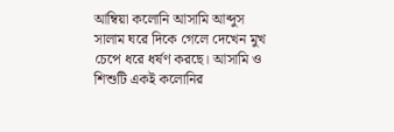আম্বিয়া কলোনি আসামি আব্দুস সালাম ঘরে দিকে গেলে দেখেন মুখ চেপে ধরে ধর্ষণ করছে। আসামি ও শিশুটি একই কলোনির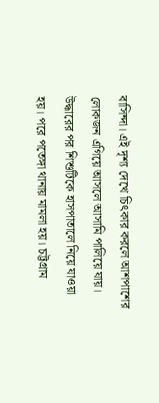বাসিন্দা। এই দৃশ্য দেখে চিৎকার করলে আশপাশের লোকজন এগিয়ে আসলে আসামি পালিয়ে যায়। উদ্ধারের পর শিশুটিকে হাসপাতালে নিয়ে যাওয়া হয়। পরে পতেঙ্গা থানায় মামলা হয়। চট্টগ্রাম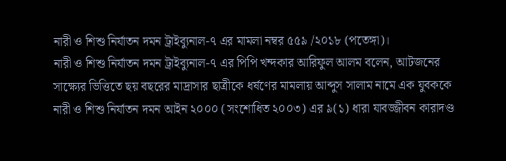নারী ও শিশু নির্যাতন দমন ট্রাইব্যুনাল-৭ এর মামলা নম্বর ৫৫৯ /২০১৮ (পতেঙ্গা)।
নারী ও শিশু নির্যাতন দমন ট্রাইব্যুনাল-৭ এর পিপি খন্দকার আরিফুল আলম বলেন, আটজনের সাক্ষ্যের ভিত্তিতে ছয় বছরের মাদ্রাসার ছাত্রীকে ধর্ষণের মামলায় আব্দুস সালাম নামে এক যুবককে নারী ও শিশু নির্যাতন দমন আইন ২০০০ (সংশোধিত ২০০৩) এর ৯(১) ধারা যাবজ্জীবন কারাদণ্ড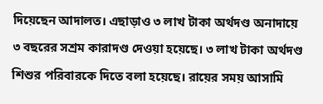দিয়েছেন আদালত। এছাড়াও ৩ লাখ টাকা অর্থদণ্ড অনাদায়ে ৩ বছরের সশ্রম কারাদণ্ড দেওয়া হয়েছে। ৩ লাখ টাকা অর্থদণ্ড শিশুর পরিবারকে দিতে বলা হয়েছে। রায়ের সময় আসামি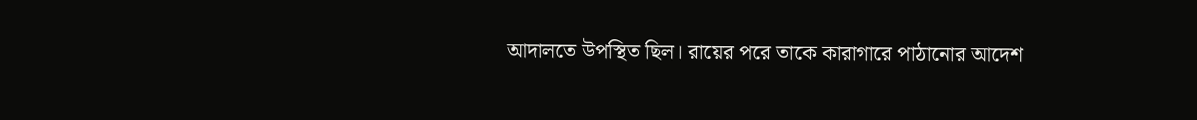আদালতে উপস্থিত ছিল। রায়ের পরে তাকে কারাগারে পাঠানোর আদেশ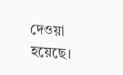দেওয়া হয়েছে।